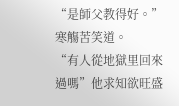“是師父教得好。”寒觴苦笑道。
“有人從地獄里回來過嗎”他求知欲旺盛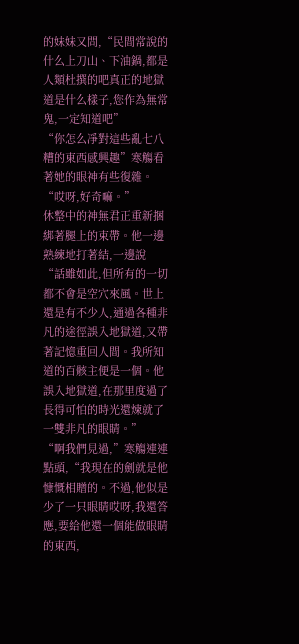的妹妹又問,“民間常說的什么上刀山、下油鍋,都是人類杜撰的吧真正的地獄道是什么樣子,您作為無常鬼,一定知道吧”
“你怎么凈對這些亂七八糟的東西感興趣”寒觴看著她的眼神有些復雜。
“哎呀,好奇嘛。”
休整中的神無君正重新捆綁著腿上的束帶。他一邊熟練地打著結,一邊說
“話雖如此,但所有的一切都不會是空穴來風。世上還是有不少人,通過各種非凡的途徑誤入地獄道,又帶著記憶重回人間。我所知道的百骸主便是一個。他誤入地獄道,在那里度過了長得可怕的時光還煉就了一雙非凡的眼睛。”
“啊我們見過,”寒觴連連點頭,“我現在的劍就是他慷慨相贈的。不過,他似是少了一只眼睛哎呀,我還答應,要給他還一個能做眼睛的東西,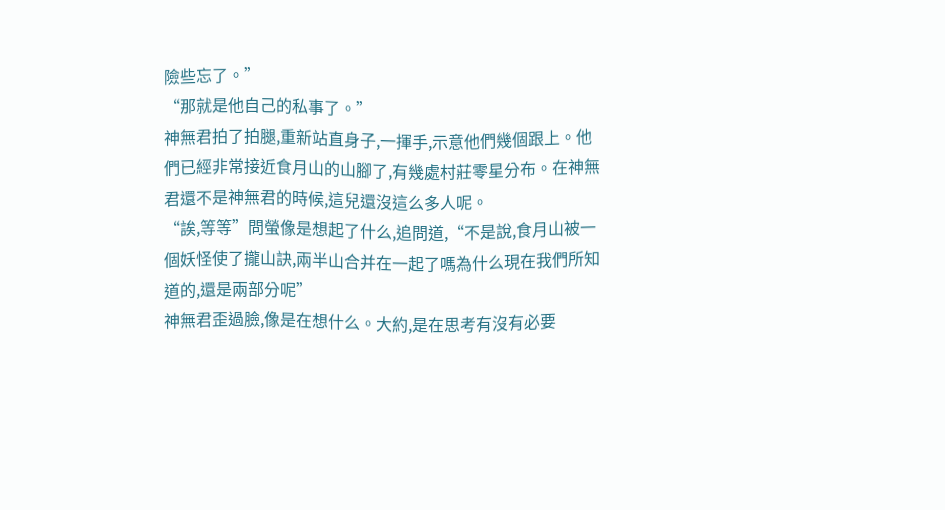險些忘了。”
“那就是他自己的私事了。”
神無君拍了拍腿,重新站直身子,一揮手,示意他們幾個跟上。他們已經非常接近食月山的山腳了,有幾處村莊零星分布。在神無君還不是神無君的時候,這兒還沒這么多人呢。
“誒,等等”問螢像是想起了什么,追問道,“不是說,食月山被一個妖怪使了攏山訣,兩半山合并在一起了嗎為什么現在我們所知道的,還是兩部分呢”
神無君歪過臉,像是在想什么。大約,是在思考有沒有必要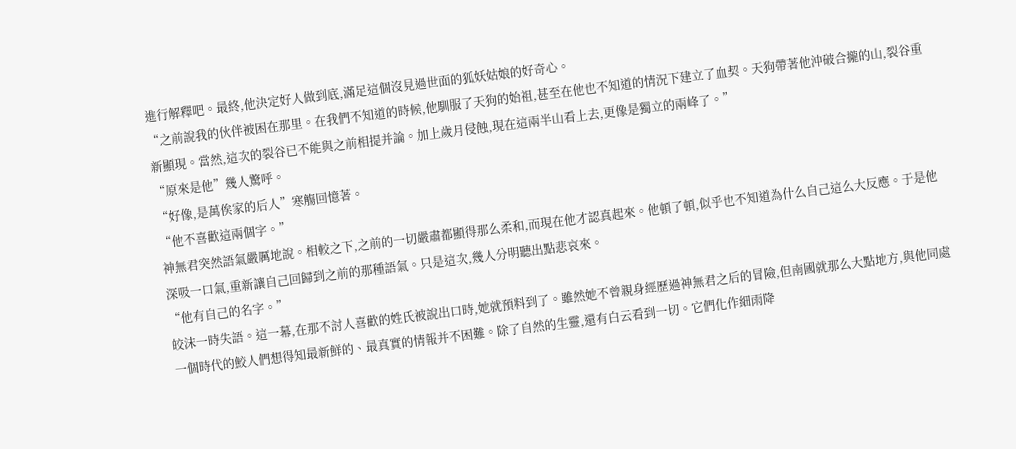進行解釋吧。最終,他決定好人做到底,滿足這個沒見過世面的狐妖姑娘的好奇心。
“之前說我的伙伴被困在那里。在我們不知道的時候,他馴服了天狗的始祖,甚至在他也不知道的情況下建立了血契。天狗帶著他沖破合攏的山,裂谷重新顯現。當然,這次的裂谷已不能與之前相提并論。加上歲月侵蝕,現在這兩半山看上去,更像是獨立的兩峰了。”
“原來是他”幾人驚呼。
“好像,是萬俟家的后人”寒觴回憶著。
“他不喜歡這兩個字。”
神無君突然語氣嚴厲地說。相較之下,之前的一切嚴肅都顯得那么柔和,而現在他才認真起來。他頓了頓,似乎也不知道為什么自己這么大反應。于是他深吸一口氣,重新讓自己回歸到之前的那種語氣。只是這次,幾人分明聽出點悲哀來。
“他有自己的名字。”
皎沫一時失語。這一幕,在那不討人喜歡的姓氏被說出口時,她就預料到了。雖然她不曾親身經歷過神無君之后的冒險,但南國就那么大點地方,與他同處一個時代的鮫人們想得知最新鮮的、最真實的情報并不困難。除了自然的生靈,還有白云看到一切。它們化作細雨降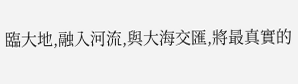臨大地,融入河流,與大海交匯,將最真實的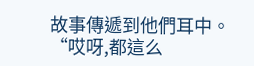故事傳遞到他們耳中。
“哎呀,都這么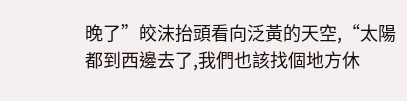晚了”皎沫抬頭看向泛黃的天空,“太陽都到西邊去了,我們也該找個地方休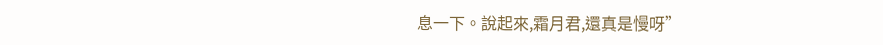息一下。說起來,霜月君,還真是慢呀”